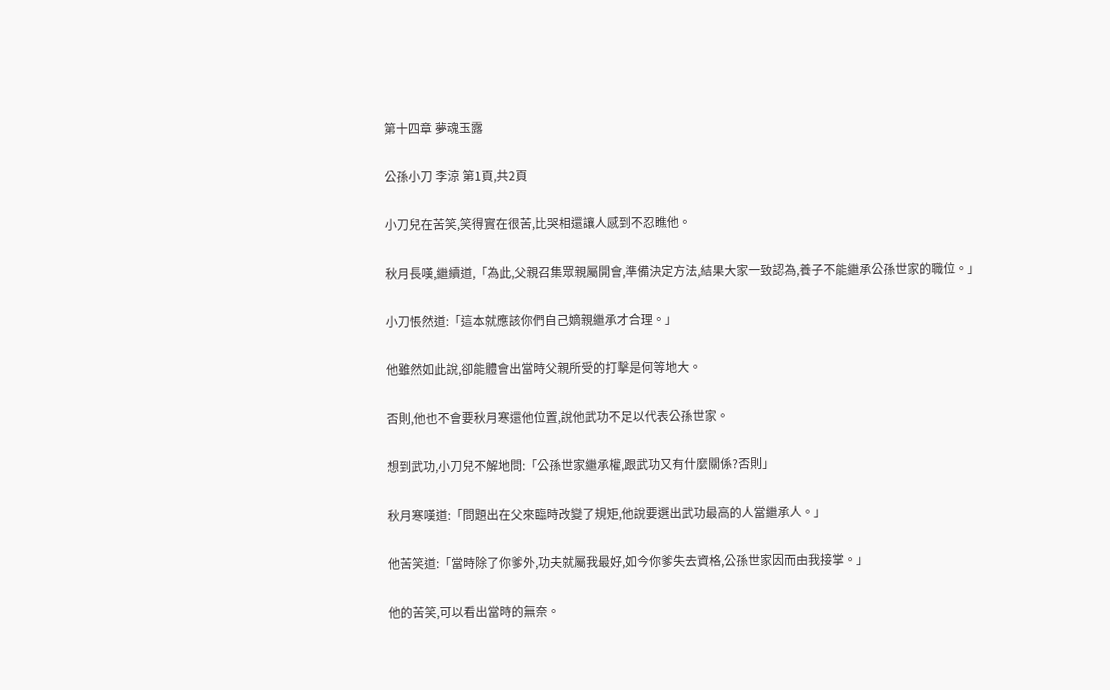第十四章 夢魂玉露

公孫小刀 李涼 第1頁,共2頁

小刀兒在苦笑,笑得實在很苦,比哭相還讓人感到不忍瞧他。

秋月長嘆,繼續道,「為此,父親召集眾親屬開會,準備決定方法,結果大家一致認為,養子不能繼承公孫世家的職位。」

小刀悵然道:「這本就應該你們自己嫡親繼承才合理。」

他雖然如此說,卻能體會出當時父親所受的打擊是何等地大。

否則,他也不會要秋月寒還他位置,說他武功不足以代表公孫世家。

想到武功,小刀兒不解地問:「公孫世家繼承權,跟武功又有什麼關係?否則」

秋月寒嘆道:「問題出在父來臨時改變了規矩,他說要選出武功最高的人當繼承人。」

他苦笑道:「當時除了你爹外,功夫就屬我最好,如今你爹失去資格,公孫世家因而由我接掌。」

他的苦笑,可以看出當時的無奈。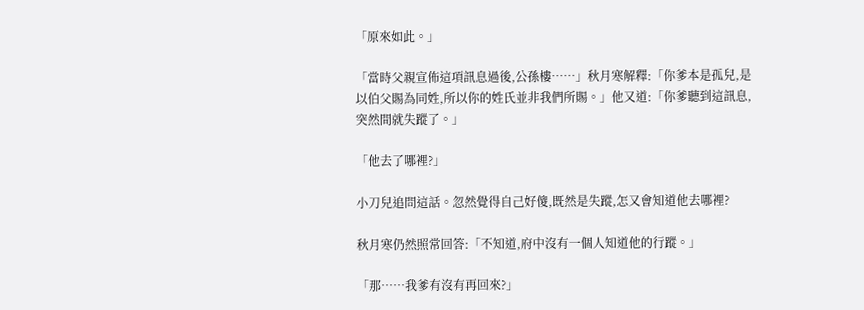「原來如此。」

「當時父親宣佈這項訊息過後,公孫樓……」秋月寒解釋:「你爹本是孤兒,是以伯父賜為同姓,所以你的姓氏並非我們所賜。」他又道:「你爹聽到這訊息,突然間就失蹤了。」

「他去了哪裡?」

小刀兒追問這話。忽然覺得自己好傻,既然是失蹤,怎又會知道他去哪裡?

秋月寒仍然照常回答:「不知道,府中沒有一個人知道他的行蹤。」

「那……我爹有沒有再回來?」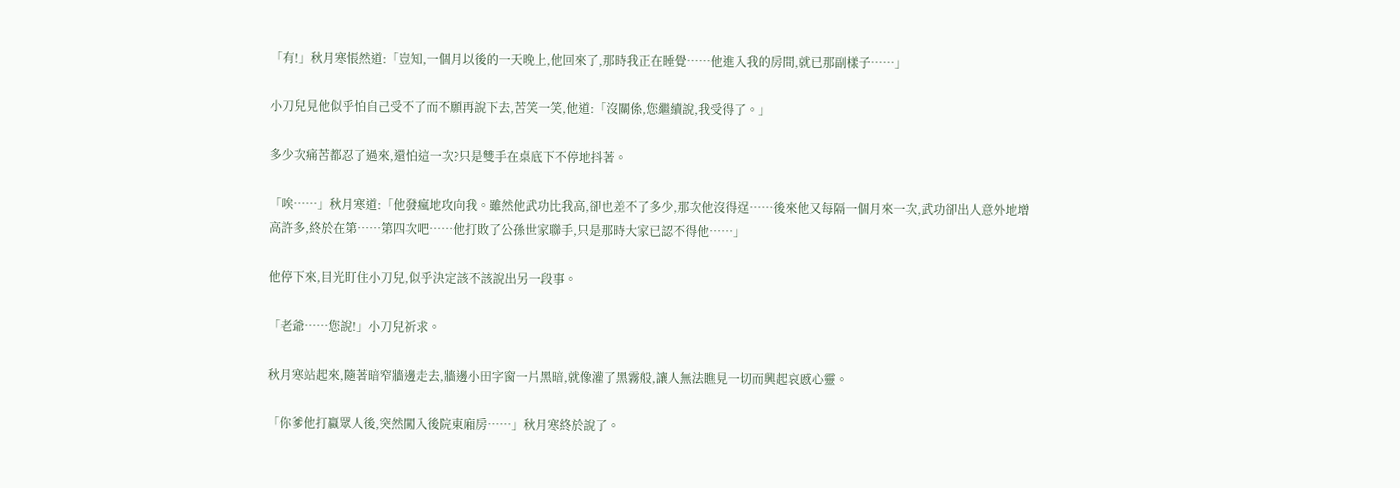「有!」秋月寒悵然道:「豈知,一個月以後的一天晚上,他回來了,那時我正在睡覺……他進入我的房間,就已那副樣子……」

小刀兒見他似乎怕自己受不了而不願再說下去,苦笑一笑,他道:「沒關係,您繼續說,我受得了。」

多少次痛苦都忍了過來,還怕這一次?只是雙手在桌底下不停地抖著。

「唉……」秋月寒道:「他發瘋地攻向我。雖然他武功比我高,卻也差不了多少,那次他沒得逞……後來他又每隔一個月來一次,武功卻出人意外地增高許多,終於在第……第四次吧……他打敗了公孫世家聯手,只是那時大家已認不得他……」

他停下來,目光盯住小刀兒,似乎決定該不該說出另一段事。

「老爺……您說!」小刀兒祈求。

秋月寒站起來,隨著暗窄牆邊走去,牆邊小田字窗一片黑暗,就像灌了黑霧般,讓人無法瞧見一切而興起哀慼心靈。

「你爹他打蠃眾人後,突然闖入後院東廂房……」秋月寒終於說了。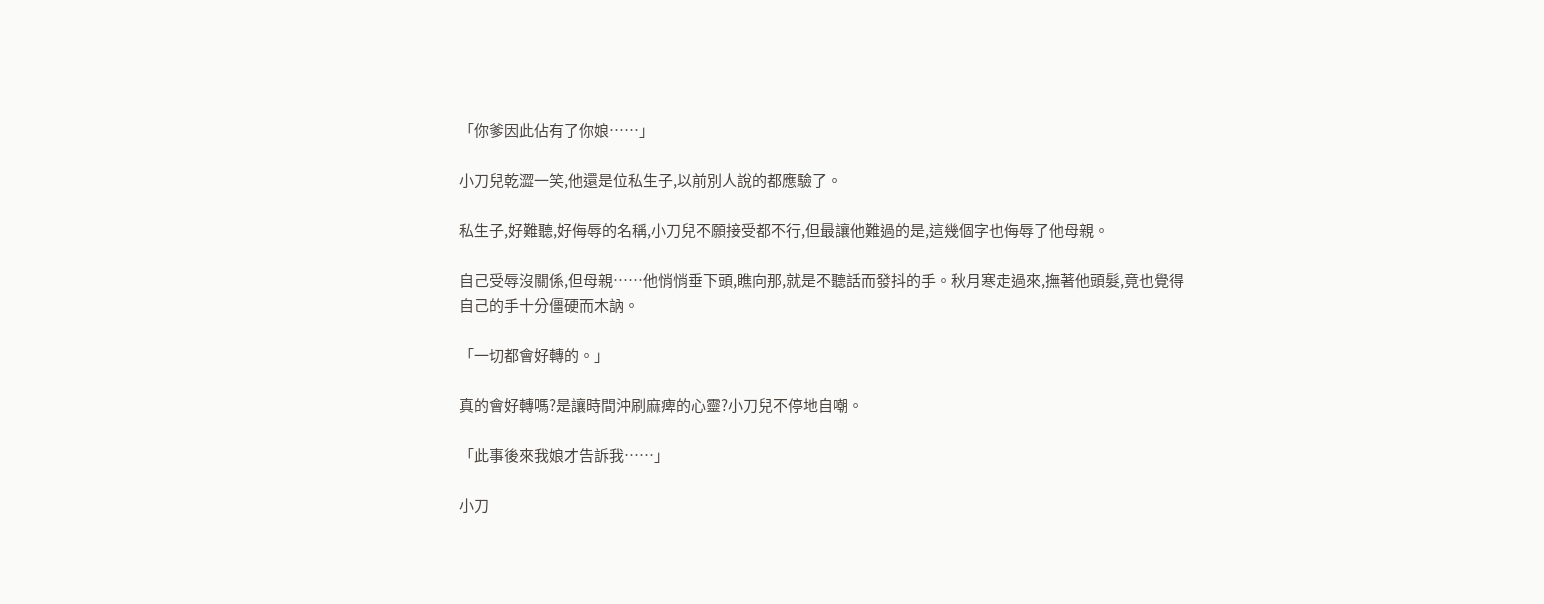「你爹因此佔有了你娘……」

小刀兒乾澀一笑,他還是位私生子,以前別人說的都應驗了。

私生子,好難聽,好侮辱的名稱,小刀兒不願接受都不行,但最讓他難過的是,這幾個字也侮辱了他母親。

自己受辱沒關係,但母親……他悄悄垂下頭,瞧向那,就是不聽話而發抖的手。秋月寒走過來,撫著他頭髮,竟也覺得自己的手十分僵硬而木訥。

「一切都會好轉的。」

真的會好轉嗎?是讓時間沖刷麻痺的心靈?小刀兒不停地自嘲。

「此事後來我娘才告訴我……」

小刀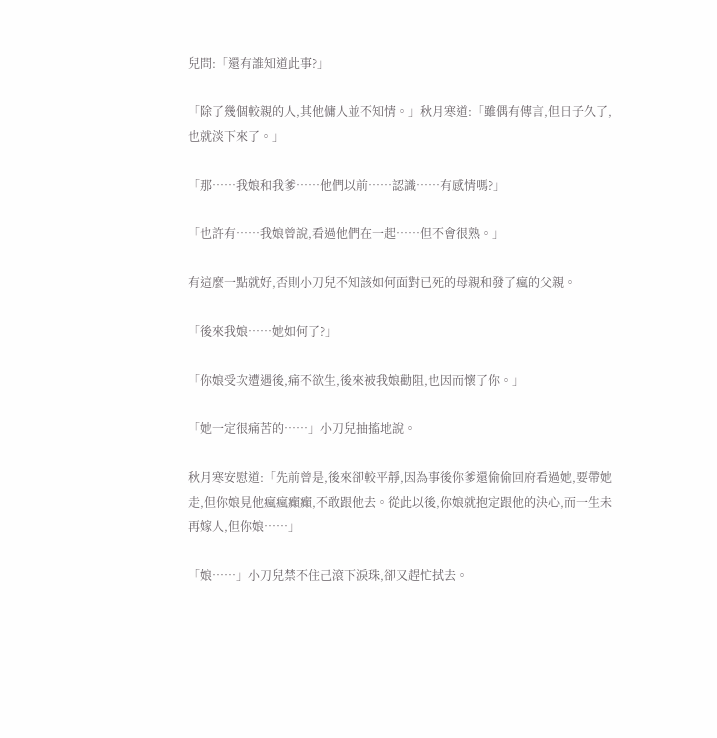兒問:「還有誰知道此事?」

「除了幾個較親的人,其他傭人並不知情。」秋月寒道:「雖偶有傳言,但日子久了,也就淡下來了。」

「那……我娘和我爹……他們以前……認識……有感情嗎?」

「也許有……我娘曾說,看過他們在一起……但不會很熟。」

有這麼一點就好,否則小刀兒不知該如何面對已死的母親和發了瘋的父親。

「後來我娘……她如何了?」

「你娘受次遭遇後,痛不欲生,後來被我娘勸阻,也因而懷了你。」

「她一定很痛苦的……」小刀兒抽搐地說。

秋月寒安慰道:「先前曾是,後來卻較平靜,因為事後你爹還偷偷回府看過她,要帶她走,但你娘見他瘋瘋癲癲,不敢跟他去。從此以後,你娘就抱定跟他的決心,而一生未再嫁人,但你娘……」

「娘……」小刀兒禁不住己滾下淚珠,卻又趕忙拭去。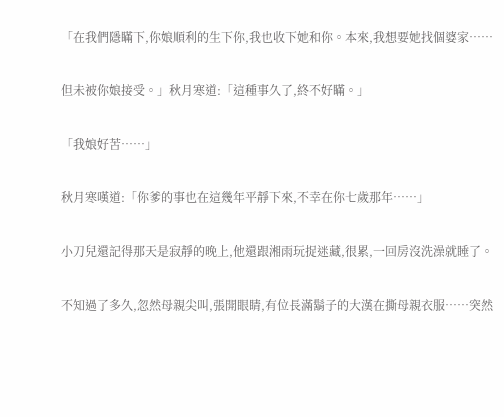「在我們隱瞞下,你娘順利的生下你,我也收下她和你。本來,我想要她找個婆家……

但未被你娘接受。」秋月寒道:「這種事久了,終不好瞞。」

「我娘好苦……」

秋月寒嘆道:「你爹的事也在這幾年平靜下來,不幸在你七歲那年……」

小刀兒還記得那天是寂靜的晚上,他還跟湘雨玩捉迷藏,很累,一回房沒洗澡就睡了。

不知過了多久,忽然母親尖叫,張開眼睛,有位長滿鬍子的大漢在撕母親衣服……突然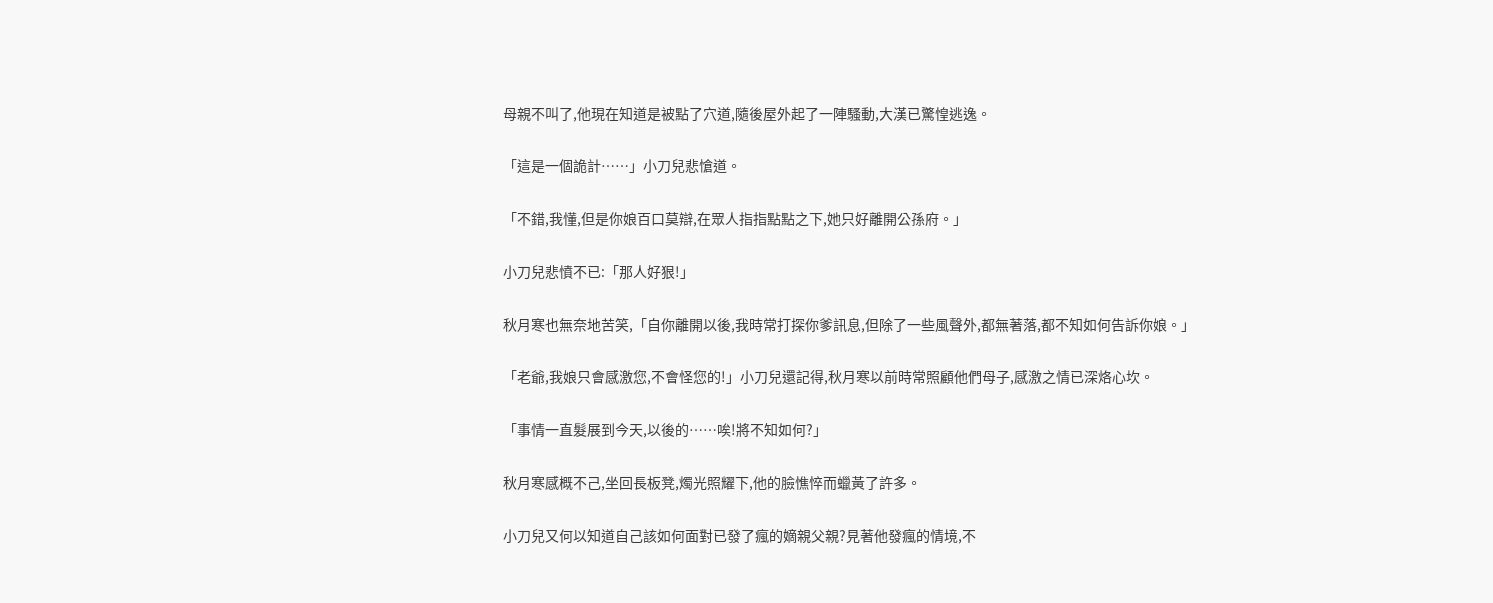母親不叫了,他現在知道是被點了穴道,隨後屋外起了一陣騷動,大漢已驚惶逃逸。

「這是一個詭計……」小刀兒悲愴道。

「不錯,我懂,但是你娘百口莫辯,在眾人指指點點之下,她只好離開公孫府。」

小刀兒悲憤不已:「那人好狠!」

秋月寒也無奈地苦笑,「自你離開以後,我時常打探你爹訊息,但除了一些風聲外,都無著落,都不知如何告訴你娘。」

「老爺,我娘只會感激您,不會怪您的!」小刀兒還記得,秋月寒以前時常照顧他們母子,感激之情已深烙心坎。

「事情一直髮展到今天,以後的……唉!將不知如何?」

秋月寒感概不己,坐回長板凳,燭光照耀下,他的臉憔悴而蠟黃了許多。

小刀兒又何以知道自己該如何面對已發了瘋的嫡親父親?見著他發瘋的情境,不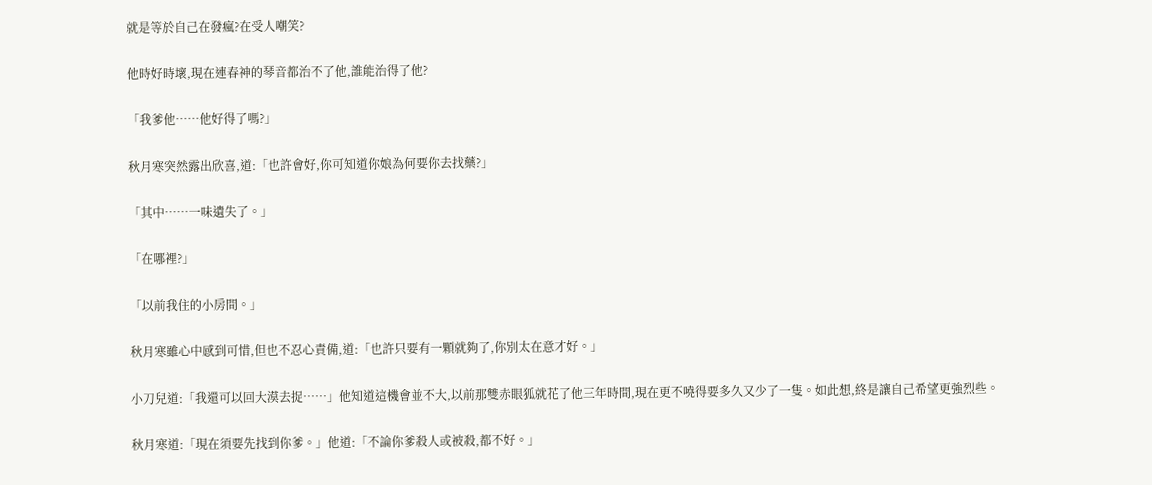就是等於自己在發瘋?在受人嘲笑?

他時好時壞,現在連春神的琴音都治不了他,誰能治得了他?

「我爹他……他好得了嗎?」

秋月寒突然露出欣喜,道:「也許會好,你可知道你娘為何要你去找藥?」

「其中……一味遺失了。」

「在哪裡?」

「以前我住的小房間。」

秋月寒雖心中感到可惜,但也不忍心責備,道:「也許只要有一顆就夠了,你別太在意才好。」

小刀兒道:「我還可以回大漠去捉……」他知道這機會並不大,以前那雙赤眼狐就花了他三年時間,現在更不嘵得要多久又少了一隻。如此想,終是讓自己希望更強烈些。

秋月寒道:「現在須要先找到你爹。」他道:「不論你爹殺人或被殺,都不好。」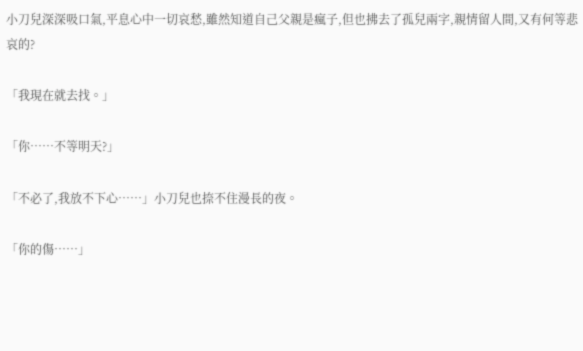小刀兒深深吸口氣,平息心中一切哀愁,雖然知道自己父親是瘋子,但也拂去了孤兒兩字,親情留人間,又有何等悲哀的?

「我現在就去找。」

「你……不等明天?」

「不必了,我放不下心……」小刀兒也捺不住漫長的夜。

「你的傷……」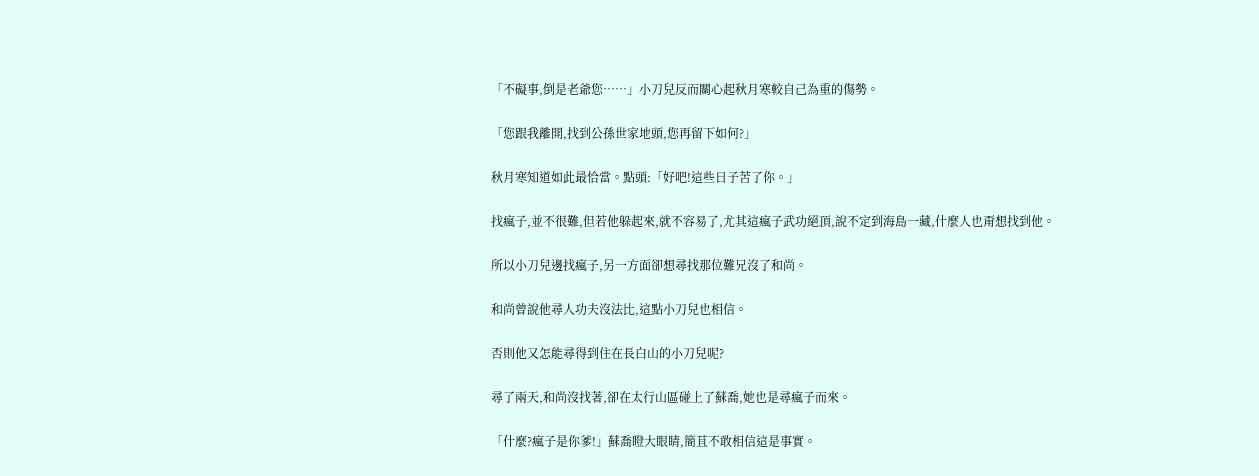「不礙事,倒是老爺您……」小刀兒反而關心起秋月寒較自己為重的傷勢。

「您跟我離開,找到公孫世家地頭,您再留下如何?」

秋月寒知道如此最恰當。點頭:「好吧!這些日子苦了你。」

找瘋子,並不很難,但若他躲起來,就不容易了,尤其這瘋子武功絕頂,說不定到海島一藏,什麼人也甭想找到他。

所以小刀兒邊找瘋子,另一方面卻想尋找那位難兄沒了和尚。

和尚曾說他尋人功夫沒法比,這點小刀兒也相信。

否則他又怎能尋得到住在長白山的小刀兒呢?

尋了兩天,和尚沒找著,卻在太行山區碰上了蘇喬,她也是尋瘋子而來。

「什麼?瘋子是你爹!」蘇喬瞪大眼睛,簡苴不敢相信這是事實。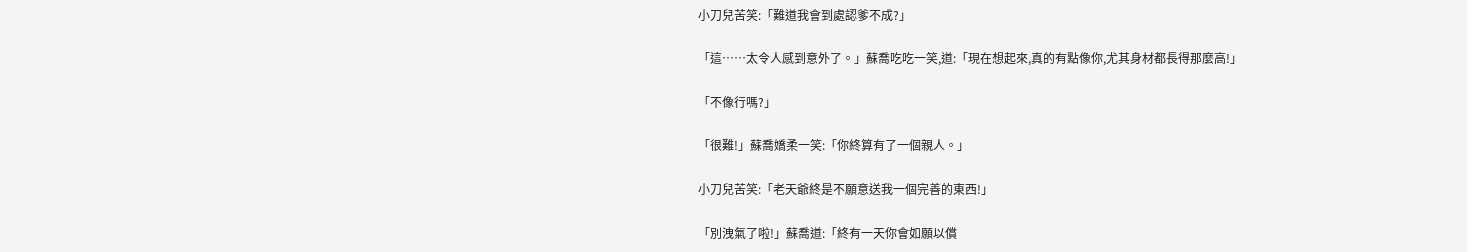小刀兒苦笑:「難道我會到處認爹不成?」

「這……太令人感到意外了。」蘇喬吃吃一笑,道:「現在想起來,真的有點像你,尤其身材都長得那麼高!」

「不像行嗎?」

「很難!」蘇喬嬌柔一笑:「你終算有了一個親人。」

小刀兒苦笑:「老天爺終是不願意送我一個完善的東西!」

「別洩氣了啦!」蘇喬道:「終有一天你會如願以償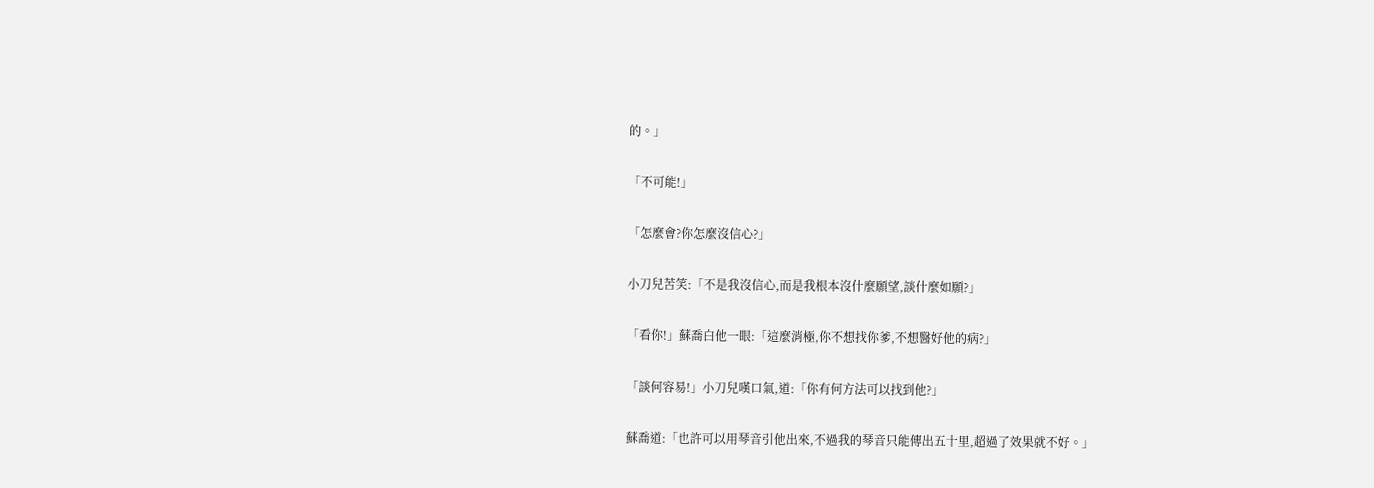的。」

「不可能!」

「怎麼會?你怎麼沒信心?」

小刀兒苦笑:「不是我沒信心,而是我根本沒什麼願望,談什麼如願?」

「看你!」蘇喬白他一眼:「這麼消極,你不想找你爹,不想醫好他的病?」

「談何容易!」小刀兒嘆口氣,道:「你有何方法可以找到他?」

蘇喬道:「也許可以用琴音引他出來,不過我的琴音只能傳出五十里,超過了效果就不好。」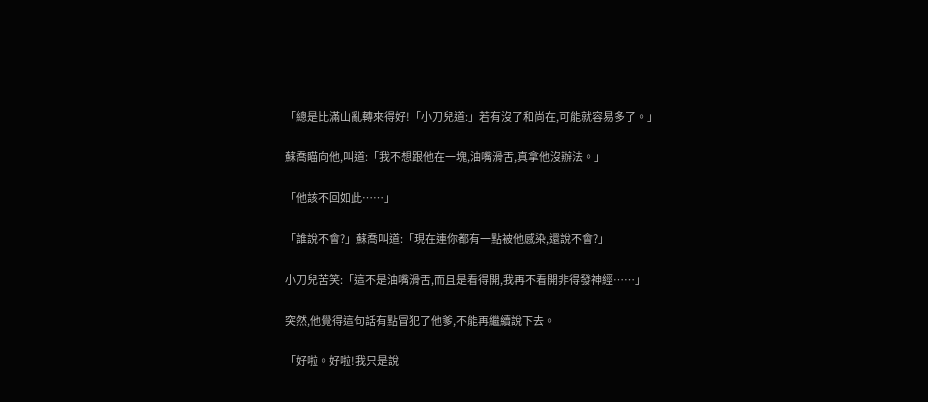「總是比滿山亂轉來得好!「小刀兒道:」若有沒了和尚在,可能就容易多了。」

蘇喬瞄向他,叫道:「我不想跟他在一塊,油嘴滑舌,真拿他沒辦法。」

「他該不回如此……」

「誰說不會?」蘇喬叫道:「現在連你都有一點被他感染,還說不會?」

小刀兒苦笑:「這不是油嘴滑舌,而且是看得開,我再不看開非得發神經……」

突然,他覺得這句話有點冒犯了他爹,不能再繼續說下去。

「好啦。好啦!我只是說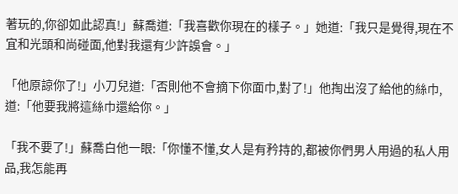著玩的,你卻如此認真!」蘇喬道:「我喜歡你現在的樣子。」她道:「我只是覺得,現在不宜和光頭和尚碰面,他對我還有少許誤會。」

「他原諒你了!」小刀兒道:「否則他不會摘下你面巾,對了!」他掏出沒了給他的絲巾,道:「他要我將這絲巾還給你。」

「我不要了!」蘇喬白他一眼:「你懂不懂,女人是有矜持的,都被你們男人用過的私人用品,我怎能再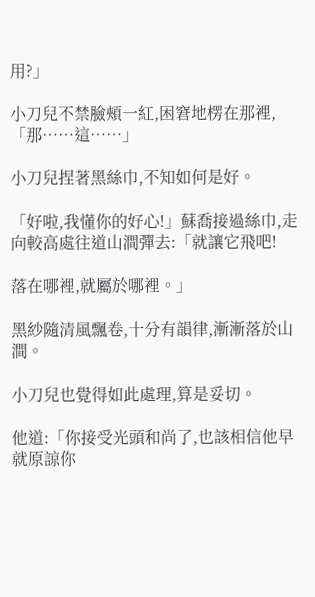用?」

小刀兒不禁臉頰一紅,困窘地楞在那裡,「那……這……」

小刀兒捏著黑絲巾,不知如何是好。

「好啦,我懂你的好心!」蘇喬接過絲巾,走向較高處往道山澗彈去:「就讓它飛吧!

落在哪裡,就屬於哪裡。」

黑紗隨清風飄卷,十分有韻律,漸漸落於山澗。

小刀兒也覺得如此處理,算是妥切。

他道:「你接受光頭和尚了,也該相信他早就原諒你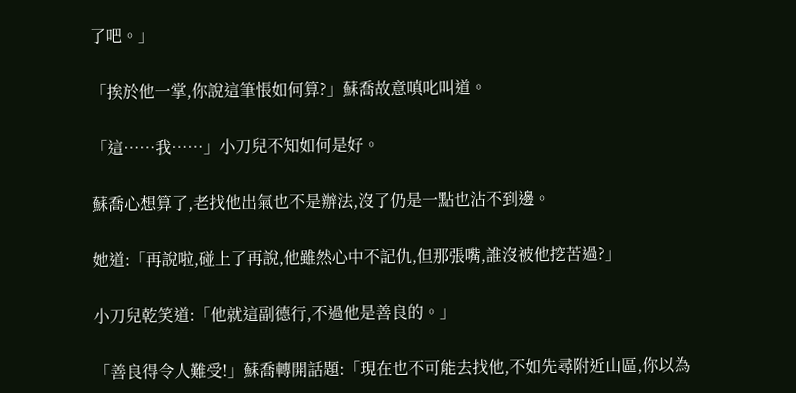了吧。」

「挨於他一掌,你說這筆悵如何算?」蘇喬故意嗔叱叫道。

「這……我……」小刀兒不知如何是好。

蘇喬心想算了,老找他出氣也不是辦法,沒了仍是一點也沾不到邊。

她道:「再說啦,碰上了再說,他雖然心中不記仇,但那張嘴,誰沒被他挖苦過?」

小刀兒乾笑道:「他就這副德行,不過他是善良的。」

「善良得令人難受!」蘇喬轉開話題:「現在也不可能去找他,不如先尋附近山區,你以為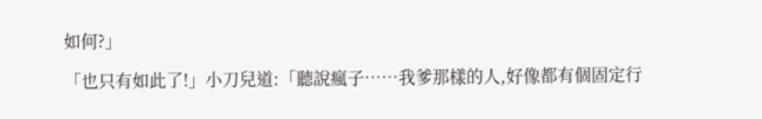如何?」

「也只有如此了!」小刀兒道:「聽說瘋子……我爹那樣的人,好像都有個固定行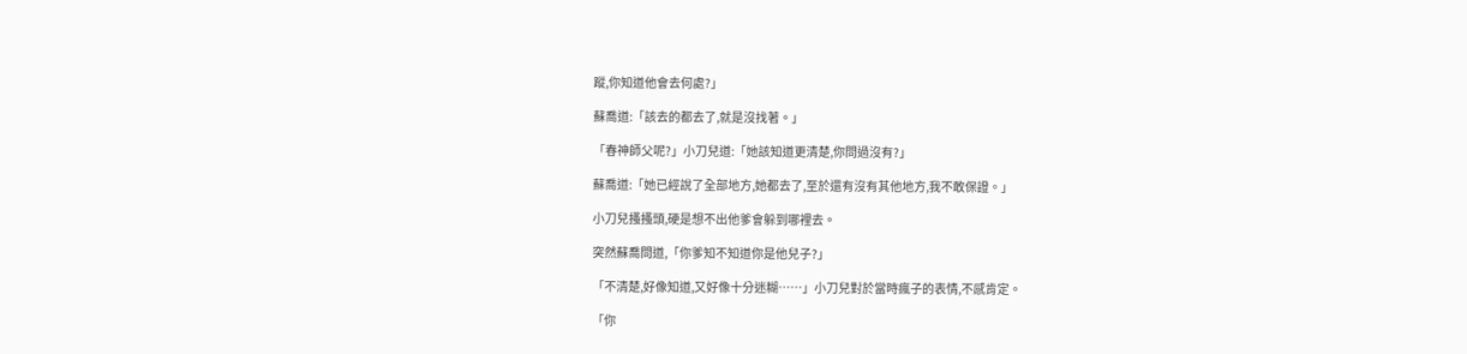蹤,你知道他會去何處?」

蘇喬道:「該去的都去了,就是沒找著。」

「春神師父呢?」小刀兒道:「她該知道更清楚,你問過沒有?」

蘇喬道:「她已經說了全部地方,她都去了,至於還有沒有其他地方,我不敢保證。」

小刀兒搔搔頭,硬是想不出他爹會躲到哪裡去。

突然蘇喬問道,「你爹知不知道你是他兒子?」

「不清楚,好像知道,又好像十分迷糊……」小刀兒對於當時瘋子的表情,不感肯定。

「你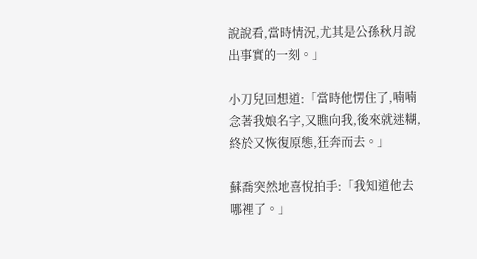說說看,當時情況,尤其是公孫秋月說出事實的一刻。」

小刀兒回想道:「當時他愣住了,喃喃念著我娘名字,又瞧向我,後來就迷糊,終於又恢復原態,狂奔而去。」

蘇喬突然地喜悅拍手:「我知道他去哪裡了。」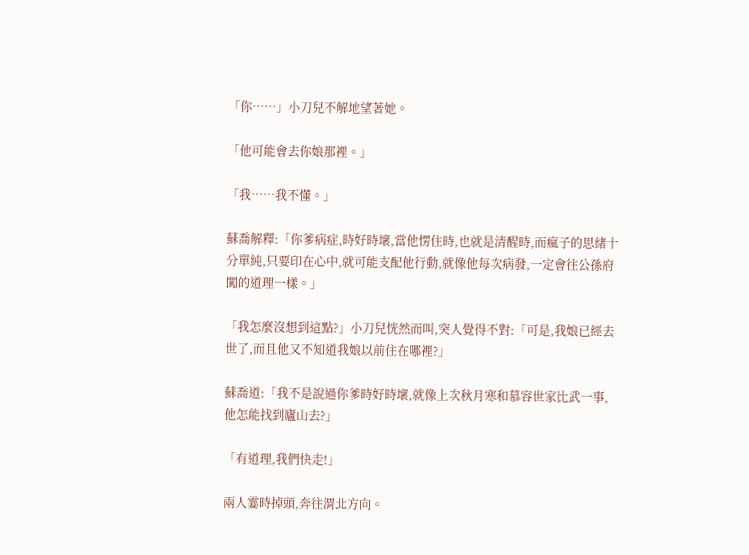「你……」小刀兒不解地望著她。

「他可能會去你娘那裡。」

「我……我不懂。」

蘇喬解釋:「你爹病症,時好時壞,當他愣住時,也就是清醒時,而瘋子的思緒十分單純,只要印在心中,就可能支配他行動,就像他每次病發,一定會往公孫府闖的道理一樣。」

「我怎麼沒想到這點?」小刀兒恍然而叫,突人覺得不對:「可是,我娘已經去世了,而且他又不知道我娘以前住在哪裡?」

蘇喬道:「我不是說過你爹時好時壞,就像上次秋月寒和慕容世家比武一事,他怎能找到廬山去?」

「有道理,我們快走!」

兩人霎時掉頭,奔往渭北方向。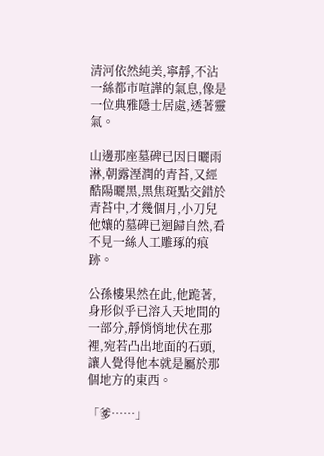清河依然純美,寧靜,不沾一絲都市喧譁的氣息,像是一位典雅隱士居處,透著靈氣。

山邊那座墓碑已因日曬雨淋,朝露溼潤的青苔,又經酷陽曬黑,黑焦斑點交錯於青苔中,才幾個月,小刀兒他孃的墓碑已迴歸自然,看不見一絲人工雕琢的痕跡。

公孫樓果然在此,他跪著,身形似乎已溶入天地間的一部分,靜悄悄地伏在那裡,宛若凸出地面的石頭,讓人覺得他本就是屬於那個地方的東西。

「爹……」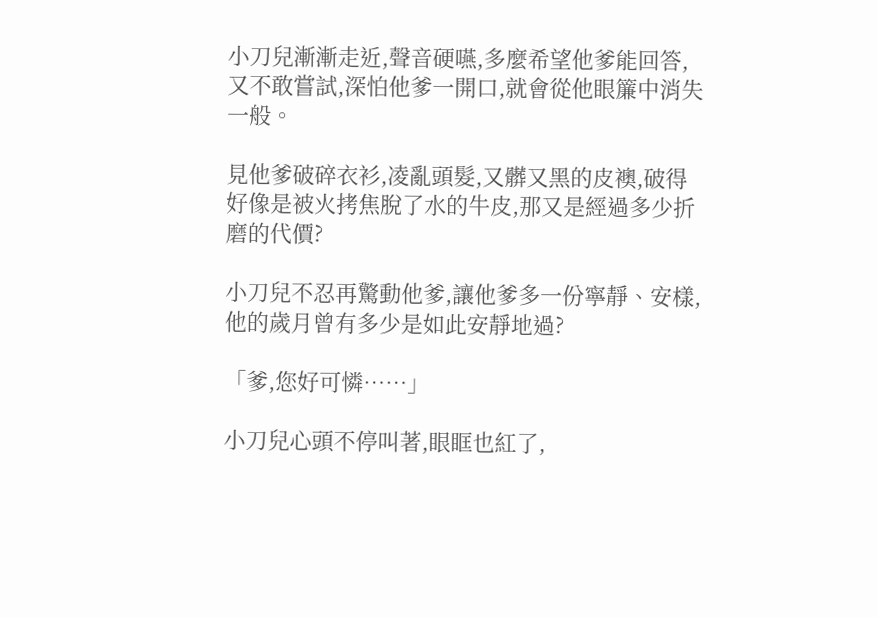小刀兒漸漸走近,聲音硬嚥,多麼希望他爹能回答,又不敢嘗試,深怕他爹一開口,就會從他眼簾中消失一般。

見他爹破碎衣衫,凌亂頭髮,又髒又黑的皮襖,破得好像是被火拷焦脫了水的牛皮,那又是經過多少折磨的代價?

小刀兒不忍再驚動他爹,讓他爹多一份寧靜、安樣,他的歲月曾有多少是如此安靜地過?

「爹,您好可憐……」

小刀兒心頭不停叫著,眼眶也紅了,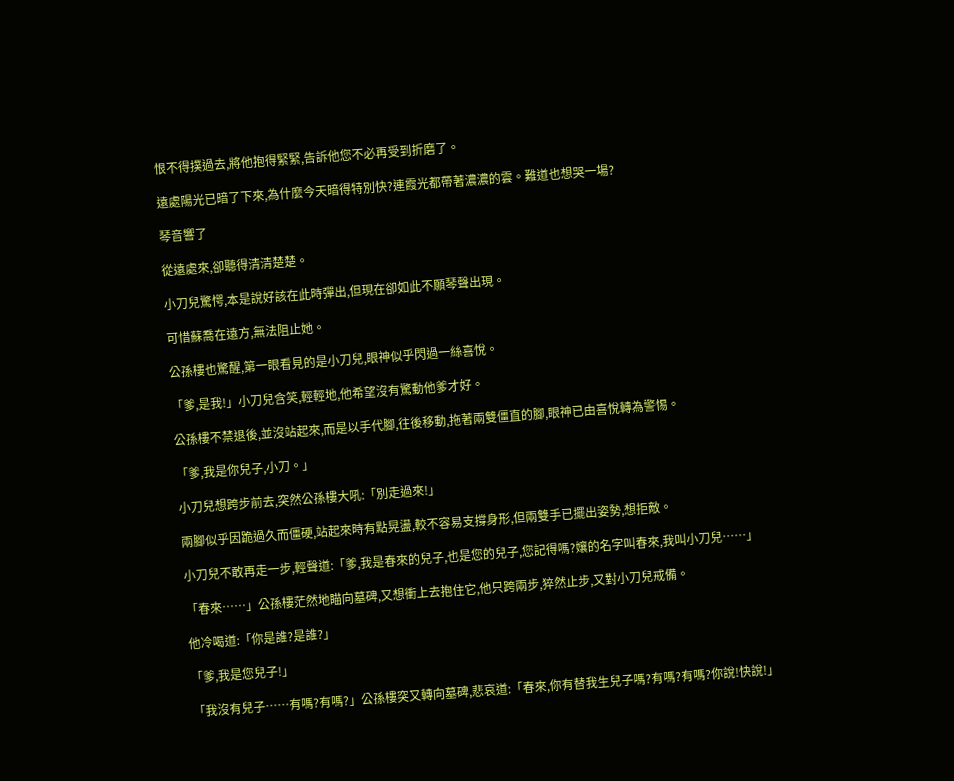恨不得撲過去,將他抱得緊緊,告訴他您不必再受到折磨了。

遠處陽光已暗了下來,為什麼今天暗得特別快?連霞光都帶著濃濃的雲。難道也想哭一場?

琴音響了

從遠處來,卻聽得清清楚楚。

小刀兒驚愕,本是說好該在此時彈出,但現在卻如此不願琴聲出現。

可惜蘇喬在遠方,無法阻止她。

公孫樓也驚醒,第一眼看見的是小刀兒,眼神似乎閃過一絲喜悅。

「爹,是我!」小刀兒含笑,輕輕地,他希望沒有驚動他爹才好。

公孫樓不禁退後,並沒站起來,而是以手代腳,往後移動,拖著兩雙僵直的腳,眼神已由喜悅轉為警惕。

「爹,我是你兒子,小刀。」

小刀兒想跨步前去,突然公孫樓大吼:「別走過來!」

兩腳似乎因跪過久而僵硬,站起來時有點晃盪,較不容易支撐身形,但兩雙手已擺出姿勢,想拒敵。

小刀兒不敢再走一步,輕聲道:「爹,我是春來的兒子,也是您的兒子,您記得嗎?孃的名字叫春來,我叫小刀兒……」

「春來……」公孫樓茫然地瞄向墓碑,又想衝上去抱住它,他只跨兩步,猝然止步,又對小刀兒戒備。

他冷喝道:「你是誰?是誰?」

「爹,我是您兒子!」

「我沒有兒子……有嗎?有嗎?」公孫樓突又轉向墓碑,悲哀道:「春來,你有替我生兒子嗎?有嗎?有嗎?你說!快說!」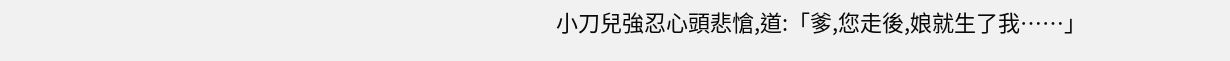小刀兒強忍心頭悲愴,道:「爹,您走後,娘就生了我……」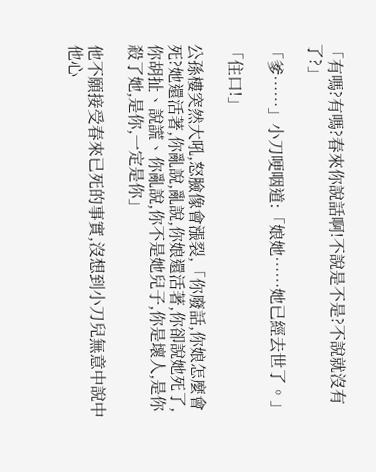「有嗎?有嗎?春來你說話啊!不說是不是?不說就沒有了?」

「爹……」小刀哽咽道:「娘她……她已經去世了。」

「住口!」

公孫樓突然大吼,怒臉像會漲裂,「你廢話,你娘怎麼會死?她還活著,你亂說,亂說,你娘還活著,你卻說她死了,你胡扯、說謊、你亂說,你不是她兒子,你是壞人,是你殺了她,是你,一定是你」

他不願接受春來已死的事實,沒想到小刀兒無意中說中他心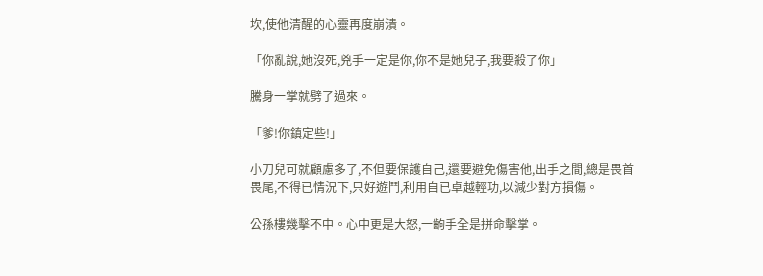坎,使他清醒的心靈再度崩潰。

「你亂說,她沒死,兇手一定是你,你不是她兒子,我要殺了你」

騰身一掌就劈了過來。

「爹!你鎮定些!」

小刀兒可就顧慮多了,不但要保護自己,還要避免傷害他,出手之間,總是畏首畏尾,不得已情況下,只好遊鬥,利用自已卓越輕功,以減少對方損傷。

公孫樓幾擊不中。心中更是大怒,一齣手全是拼命擊掌。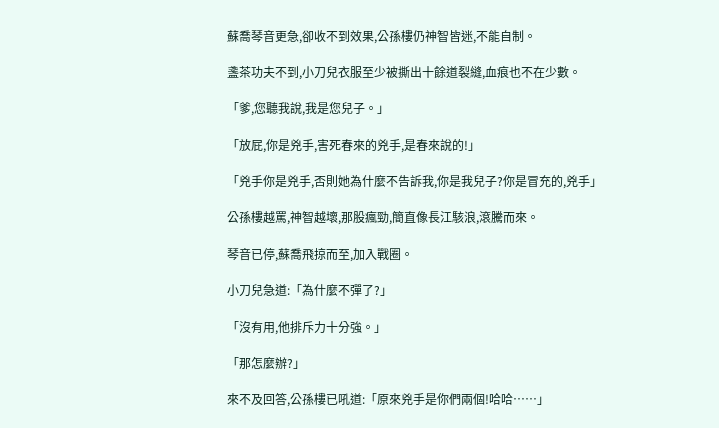蘇喬琴音更急,卻收不到效果,公孫樓仍神智皆迷,不能自制。

盞茶功夫不到,小刀兒衣服至少被撕出十餘道裂縫,血痕也不在少數。

「爹,您聽我說,我是您兒子。」

「放屁,你是兇手,害死春來的兇手,是春來說的!」

「兇手你是兇手,否則她為什麼不告訴我,你是我兒子?你是冒充的,兇手」

公孫樓越罵,神智越壞,那股瘋勁,簡直像長江駭浪,滾騰而來。

琴音已停,蘇喬飛掠而至,加入戰圈。

小刀兒急道:「為什麼不彈了?」

「沒有用,他排斥力十分強。」

「那怎麼辦?」

來不及回答,公孫樓已吼道:「原來兇手是你們兩個!哈哈……」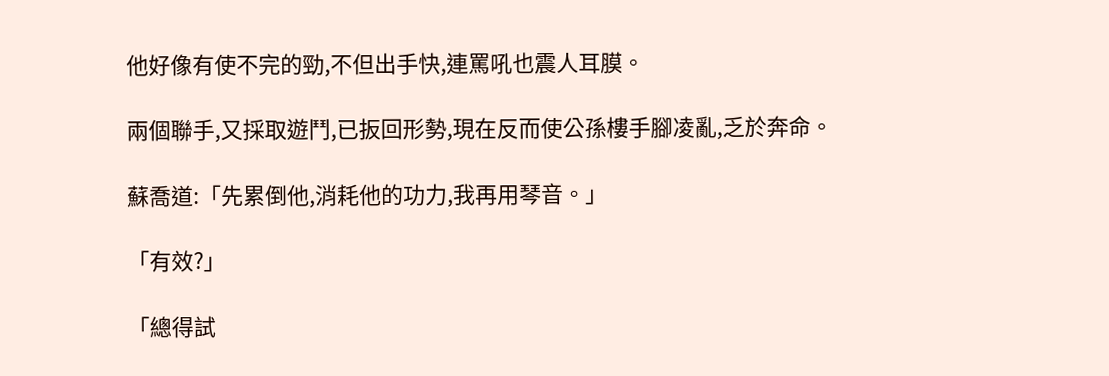他好像有使不完的勁,不但出手快,連罵吼也震人耳膜。

兩個聯手,又採取遊鬥,已扳回形勢,現在反而使公孫樓手腳凌亂,乏於奔命。

蘇喬道:「先累倒他,消耗他的功力,我再用琴音。」

「有效?」

「總得試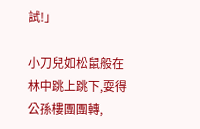試!」

小刀兒如松鼠般在林中跳上跳下,耍得公孫樓團團轉,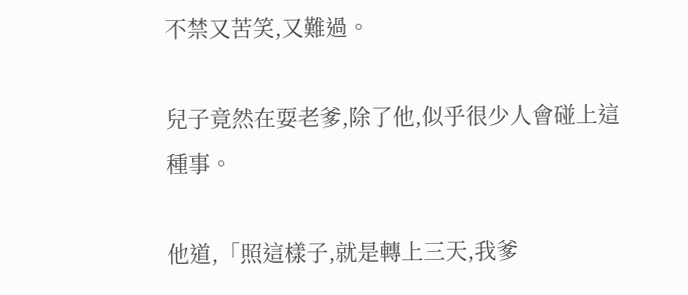不禁又苦笑,又難過。

兒子竟然在耍老爹,除了他,似乎很少人會碰上這種事。

他道,「照這樣子,就是轉上三天,我爹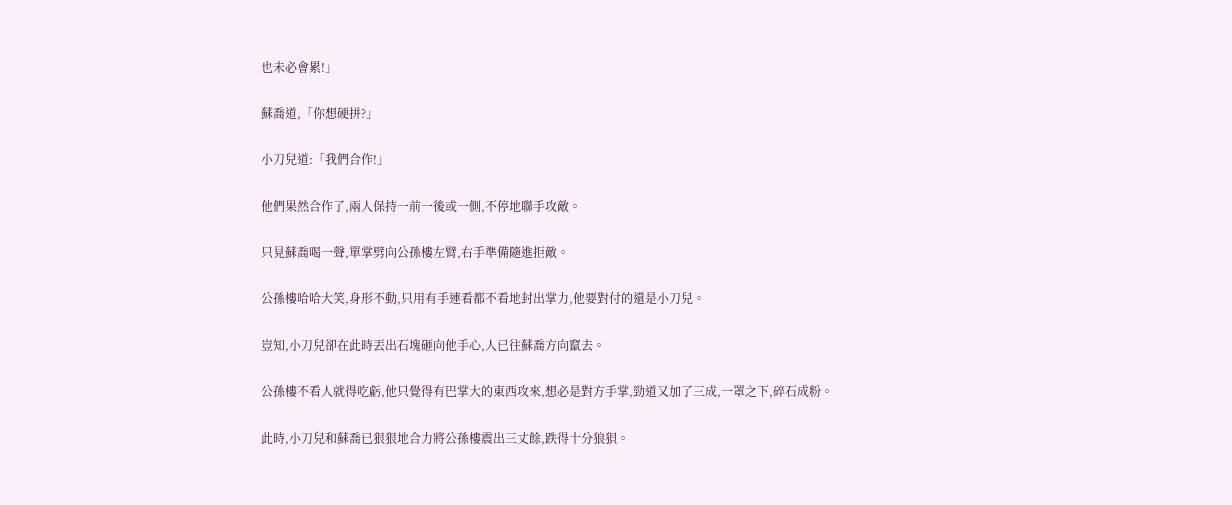也未必會累!」

蘇喬道,「你想硬拼?」

小刀兒道:「我們合作!」

他們果然合作了,兩人保持一前一後或一側,不停地聯手攻敵。

只見蘇喬喝一聲,單掌劈向公孫樓左臂,右手準備隨進拒敵。

公孫樓哈哈大笑,身形不動,只用有手連看都不看地封出掌力,他要對付的還是小刀兒。

豈知,小刀兒卻在此時丟出石塊砸向他手心,人已往蘇喬方向竄去。

公孫樓不看人就得吃虧,他只覺得有巴掌大的東西攻來,想必是對方手掌,勁道又加了三成,一罩之下,碎石成粉。

此時,小刀兒和蘇喬已狠狠地合力將公孫樓震出三丈餘,跌得十分狼狽。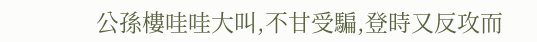公孫樓哇哇大叫,不甘受騙,登時又反攻而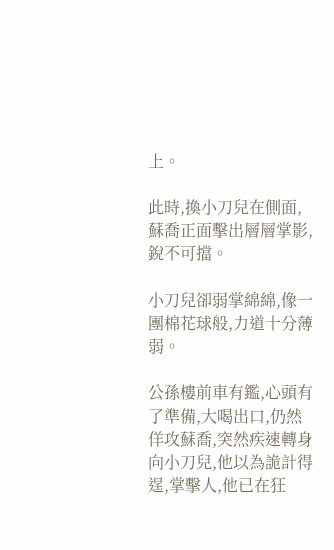上。

此時,換小刀兒在側面,蘇喬正面擊出層層掌影,銳不可擋。

小刀兒卻弱掌綿綿,像一團棉花球般,力道十分薄弱。

公孫樓前車有鑑,心頭有了準備,大喝出口,仍然佯攻蘇喬,突然疾速轉身向小刀兒,他以為詭計得逞,掌擊人,他已在狂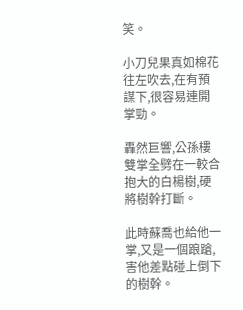笑。

小刀兒果真如棉花往左吹去,在有預謀下,很容易連開掌勁。

轟然巨響,公孫樓雙掌全劈在一較合抱大的白楊樹,硬將樹幹打斷。

此時蘇喬也給他一掌,又是一個踉蹌,害他差點碰上倒下的樹幹。